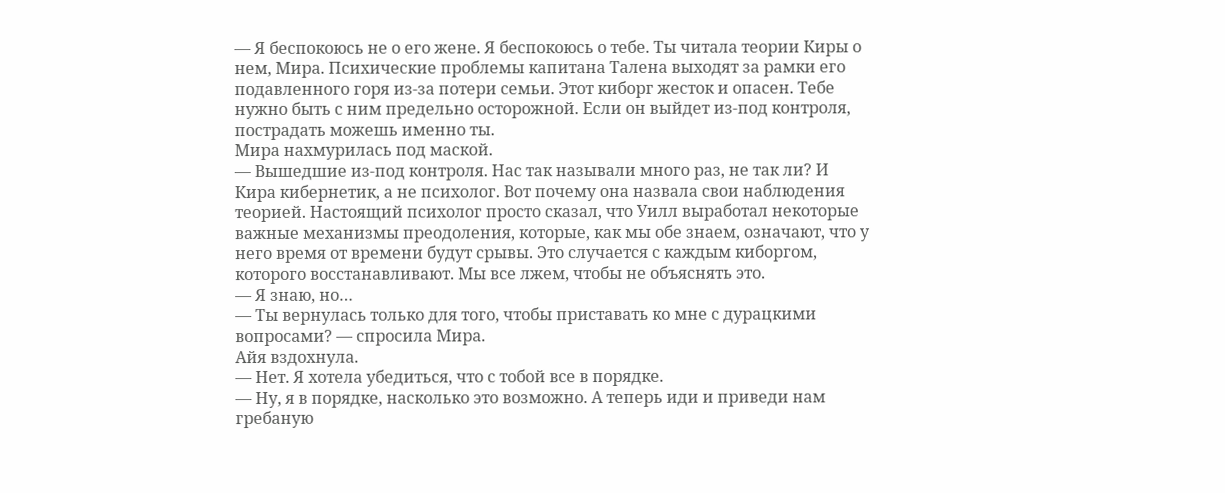— Я беспокоюсь не о его жене. Я беспокоюсь о тебе. Ты читала теории Киры о нем, Мира. Психические проблемы капитана Талена выходят за рамки его подавленного горя из-за потери семьи. Этот киборг жесток и опасен. Тебе нужно быть с ним предельно осторожной. Если он выйдет из-под контроля, пострадать можешь именно ты.
Мира нахмурилась под маской.
— Вышедшие из-под контроля. Нас так называли много раз, не так ли? И Кира кибернетик, а не психолог. Вот почему она назвала свои наблюдения теорией. Настоящий психолог просто сказал, что Уилл выработал некоторые важные механизмы преодоления, которые, как мы обе знаем, означают, что у него время от времени будут срывы. Это случается с каждым киборгом, которого восстанавливают. Мы все лжем, чтобы не объяснять это.
— Я знаю, но…
— Ты вернулась только для того, чтобы приставать ко мне с дурацкими вопросами? — спросила Мира.
Айя вздохнула.
— Нет. Я хотела убедиться, что с тобой все в порядке.
— Ну, я в порядке, насколько это возможно. А теперь иди и приведи нам гребаную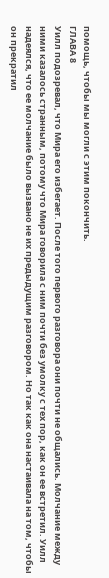помощь, чтобы мы могли с этим покончить.
ГЛАВА 8
Уилл подозревал, что Мира его избегает. После того первого разговора они почти не общались. Молчание между ними казалось странным, потому что Мира говорила с ним почти без умолку с тех пор, как он ее встретил. Уилл надеялся, что ее молчание было вызвано не их предыдущим разговором. Но так как она настаивала на том, чтобы он прекратил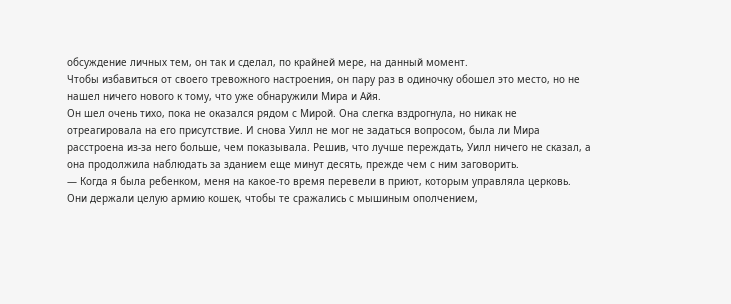обсуждение личных тем, он так и сделал, по крайней мере, на данный момент.
Чтобы избавиться от своего тревожного настроения, он пару раз в одиночку обошел это место, но не нашел ничего нового к тому, что уже обнаружили Мира и Айя.
Он шел очень тихо, пока не оказался рядом с Мирой. Она слегка вздрогнула, но никак не отреагировала на его присутствие. И снова Уилл не мог не задаться вопросом, была ли Мира расстроена из-за него больше, чем показывала. Решив, что лучше переждать, Уилл ничего не сказал, а она продолжила наблюдать за зданием еще минут десять, прежде чем с ним заговорить.
— Когда я была ребенком, меня на какое-то время перевели в приют, которым управляла церковь. Они держали целую армию кошек, чтобы те сражались с мышиным ополчением,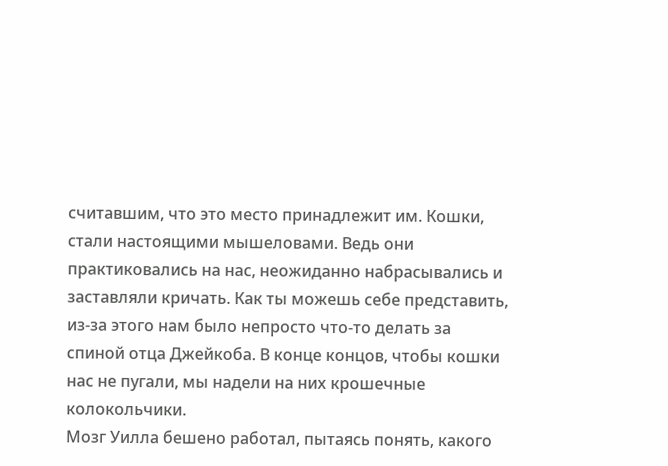считавшим, что это место принадлежит им. Кошки, стали настоящими мышеловами. Ведь они практиковались на нас, неожиданно набрасывались и заставляли кричать. Как ты можешь себе представить, из-за этого нам было непросто что-то делать за спиной отца Джейкоба. В конце концов, чтобы кошки нас не пугали, мы надели на них крошечные колокольчики.
Мозг Уилла бешено работал, пытаясь понять, какого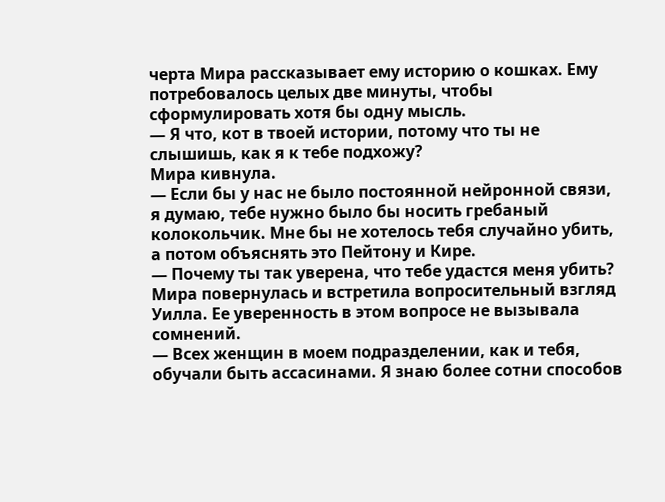черта Мира рассказывает ему историю о кошках. Ему потребовалось целых две минуты, чтобы сформулировать хотя бы одну мысль.
— Я что, кот в твоей истории, потому что ты не слышишь, как я к тебе подхожу?
Мира кивнула.
— Если бы у нас не было постоянной нейронной связи, я думаю, тебе нужно было бы носить гребаный колокольчик. Мне бы не хотелось тебя случайно убить, а потом объяснять это Пейтону и Кире.
— Почему ты так уверена, что тебе удастся меня убить?
Мира повернулась и встретила вопросительный взгляд Уилла. Ее уверенность в этом вопросе не вызывала сомнений.
— Всех женщин в моем подразделении, как и тебя, обучали быть ассасинами. Я знаю более сотни способов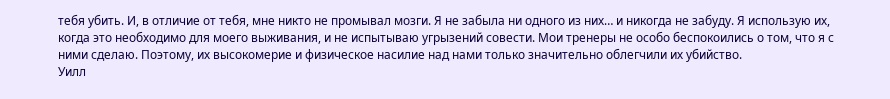тебя убить. И, в отличие от тебя, мне никто не промывал мозги. Я не забыла ни одного из них… и никогда не забуду. Я использую их, когда это необходимо для моего выживания, и не испытываю угрызений совести. Мои тренеры не особо беспокоились о том, что я с ними сделаю. Поэтому, их высокомерие и физическое насилие над нами только значительно облегчили их убийство.
Уилл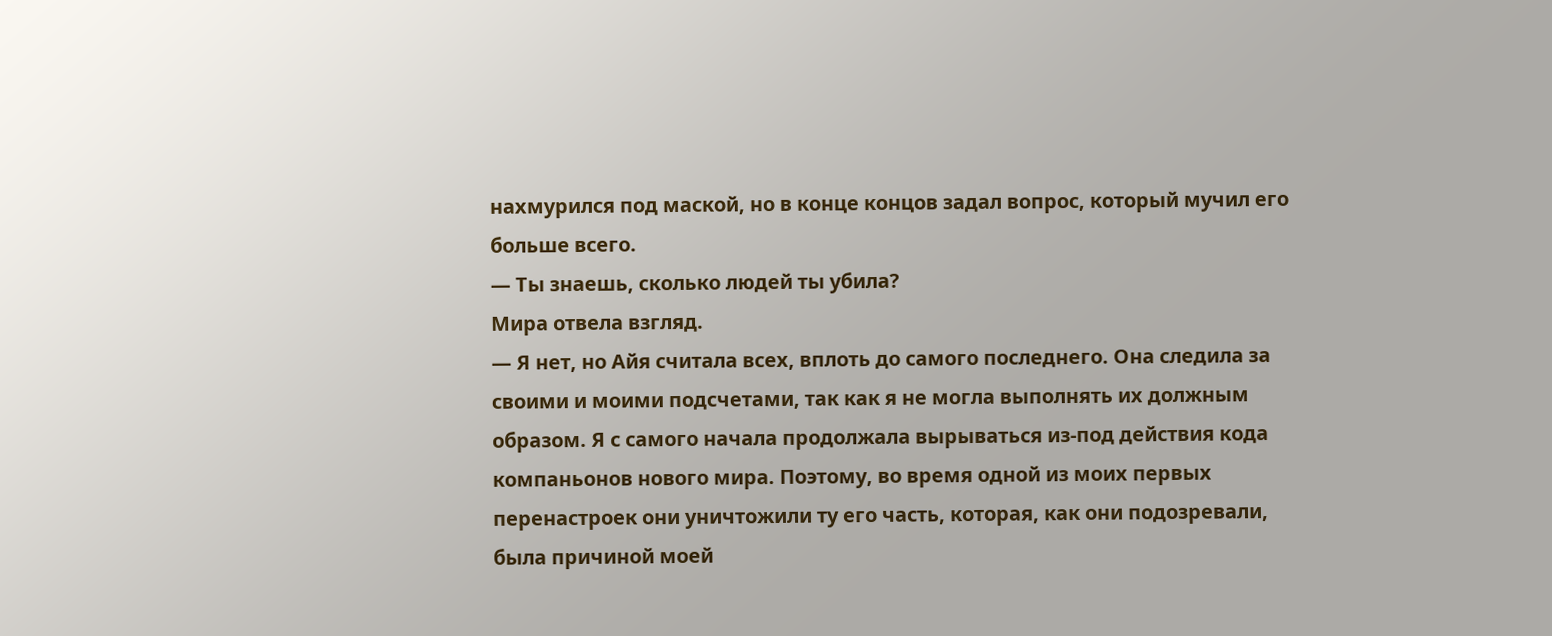нахмурился под маской, но в конце концов задал вопрос, который мучил его больше всего.
— Ты знаешь, сколько людей ты убила?
Мира отвела взгляд.
— Я нет, но Айя считала всех, вплоть до самого последнего. Она следила за своими и моими подсчетами, так как я не могла выполнять их должным образом. Я с самого начала продолжала вырываться из-под действия кода компаньонов нового мира. Поэтому, во время одной из моих первых перенастроек они уничтожили ту его часть, которая, как они подозревали, была причиной моей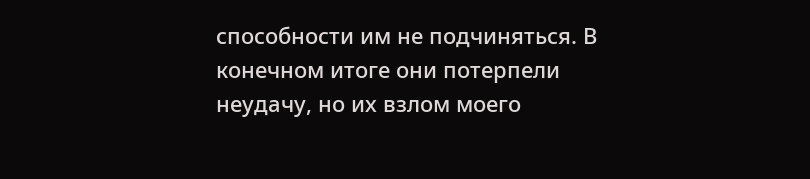способности им не подчиняться. В конечном итоге они потерпели неудачу, но их взлом моего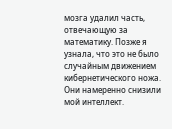мозга удалил часть, отвечающую за математику. Позже я узнала, что это не было случайным движением кибернетического ножа. Они намеренно снизили мой интеллект.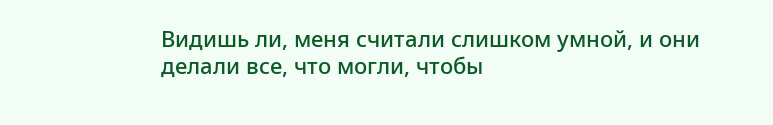Видишь ли, меня считали слишком умной, и они делали все, что могли, чтобы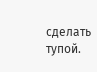сделать тупой.